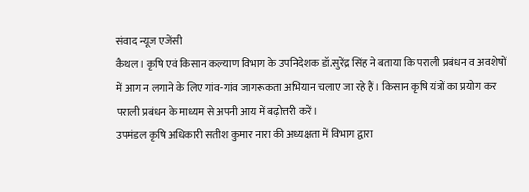संवाद न्यूज एजेंसी
कैथल। कृषि एवं किसान कल्याण विभाग के उपनिदेशक डॉ.सुरेंद्र सिंह ने बताया कि पराली प्रबंधन व अवशेषों में आग न लगाने के लिए गांव-गांव जागरूकता अभियान चलाए जा रहे हैं। किसान कृषि यंत्रों का प्रयोग कर पराली प्रबंधन के माध्यम से अपनी आय में बढ़ोत्तरी करें।
उपमंडल कृषि अधिकारी सतीश कुमार नारा की अध्यक्षता में विभाग द्वारा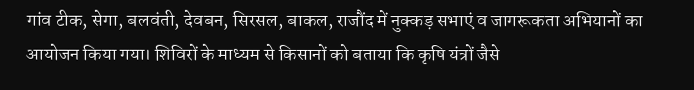गांव टीक, सेगा, बलवंती, देवबन, सिरसल, बाकल, राजौंद में नुक्कड़ सभाएं व जागरूकता अभियानों का आयोजन किया गया। शिविरों के माध्यम से किसानों को बताया कि कृषि यंत्रों जैसे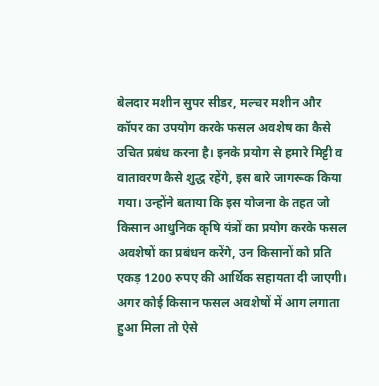बेलदार मशीन सुपर सीडर, मल्चर मशीन और कॉपर का उपयोग करके फसल अवशेष का कैसे उचित प्रबंध करना है। इनके प्रयोग से हमारे मिट्टी व वातावरण कैसे शुद्ध रहेंगे, इस बारे जागरूक किया गया। उन्होंने बताया कि इस योजना के तहत जो किसान आधुनिक कृषि यंत्रों का प्रयोग करके फसल अवशेषों का प्रबंधन करेंगे, उन किसानों को प्रति एकड़ 1200 रुपए की आर्थिक सहायता दी जाएगी। अगर कोई किसान फसल अवशेषों में आग लगाता हुआ मिला तो ऐसे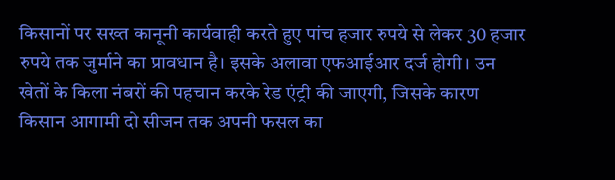किसानों पर सख्त कानूनी कार्यवाही करते हुए पांच हजार रुपये से लेकर 30 हजार रुपये तक जुर्माने का प्रावधान है। इसके अलावा एफआईआर दर्ज होगी। उन खेतों के किला नंबरों की पहचान करके रेड एंट्री की जाएगी, जिसके कारण किसान आगामी दो सीजन तक अपनी फसल का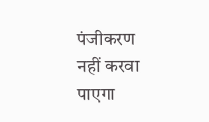पंजीकरण नहीं करवा पाएगा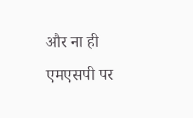और ना ही एमएसपी पर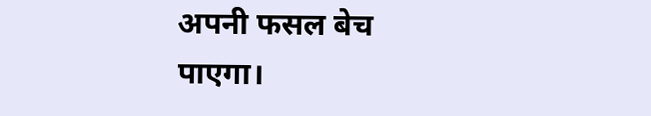अपनी फसल बेच पाएगा।